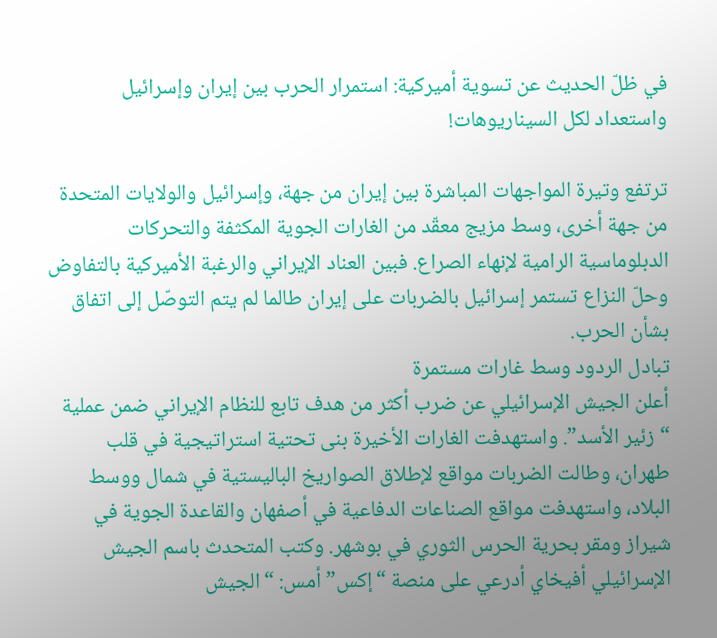في ظلّ الحديث عن تسوية أميركية: استمرار الحرب بين إيران وإسرائيل واستعداد لكل السيناريوهات!

ترتفع وتيرة المواجهات المباشرة بين إيران من جهة، وإسرائيل والولايات المتحدة من جهة أخرى، وسط مزيج معقّد من الغارات الجوية المكثفة والتحركات الدبلوماسية الرامية لإنهاء الصراع. فبين العناد الإيراني والرغبة الأميركية بالتفاوض وحلّ النزاع تستمر إسرائيل بالضربات على إيران طالما لم يتم التوصّل إلى اتفاق بشأن الحرب.
تبادل الردود وسط غارات مستمرة
أعلن الجيش الإسرائيلي عن ضرب أكثر من هدف تابع للنظام الإيراني ضمن عملية “زئير الأسد”. واستهدفت الغارات الأخيرة بنى تحتية استراتيجية في قلب طهران، وطالت الضربات مواقع لإطلاق الصواريخ الباليستية في شمال ووسط البلاد، واستهدفت مواقع الصناعات الدفاعية في أصفهان والقاعدة الجوية في شيراز ومقر بحرية الحرس الثوري في بوشهر. وكتب المتحدث باسم الجيش الإسرائيلي أفيخاي أدرعي على منصة “إكس” أمس: “الجيش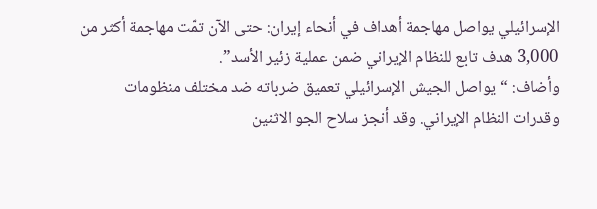الإسرائيلي يواصل مهاجمة أهداف في أنحاء إيران: حتى الآن تمّت مهاجمة أكثر من 3,000 هدف تابع للنظام الإيراني ضمن عملية زئير الأسد”.
وأضاف: “يواصل الجيش الإسرائيلي تعميق ضرباته ضد مختلف منظومات وقدرات النظام الإيراني. وقد أنجز سلاح الجو الاثنين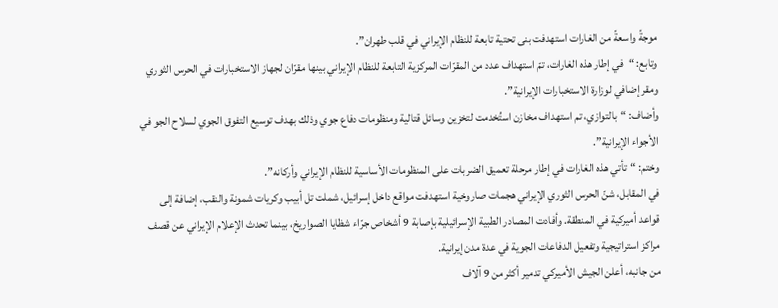موجةً واسعةً من الغارات استهدفت بنى تحتية تابعة للنظام الإيراني في قلب طهران”.
وتابع: “في إطار هذه الغارات، تمّ استهداف عدد من المقرّات المركزية التابعة للنظام الإيراني بينها مقرّان لجهاز الاستخبارات في الحرس الثوري ومقر إضافي لوزارة الاستخبارات الإيرانية”.
وأضاف: “بالتوازي، تم استهداف مخازن استُخدمت لتخزين وسائل قتالية ومنظومات دفاع جوي وذلك بهدف توسيع التفوق الجوي لسلاح الجو في الأجواء الإيرانية”.
وختم: “تأتي هذه الغارات في إطار مرحلة تعميق الضربات على المنظومات الأساسية للنظام الإيراني وأركانه”.
في المقابل، شنّ الحرس الثوري الإيراني هجمات صاروخية استهدفت مواقع داخل إسرائيل، شملت تل أبيب وكريات شمونة والنقب، إضافة إلى قواعد أميركية في المنطقة. وأفادت المصادر الطبية الإسرائيلية بإصابة 9 أشخاص جرّاء شظايا الصواريخ، بينما تحدث الإعلام الإيراني عن قصف مراكز استراتيجية وتفعيل الدفاعات الجوية في عدة مدن إيرانية.
من جانبه، أعلن الجيش الأميركي تدمير أكثر من 9 آلاف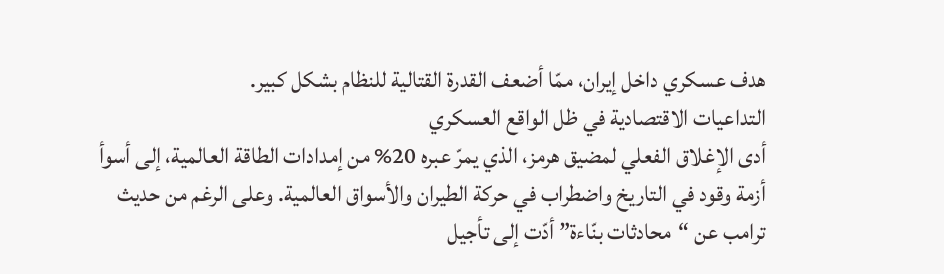هدف عسكري داخل إيران، ممّا أضعف القدرة القتالية للنظام بشكل كبير.
التداعيات الاقتصادية في ظل الواقع العسكري
أدى الإغلاق الفعلي لمضيق هرمز، الذي يمرّ عبره 20% من إمدادات الطاقة العالمية، إلى أسوأ أزمة وقود في التاريخ واضطراب في حركة الطيران والأسواق العالمية. وعلى الرغم من حديث ترامب عن “محادثات بنّاءة” أدّت إلى تأجيل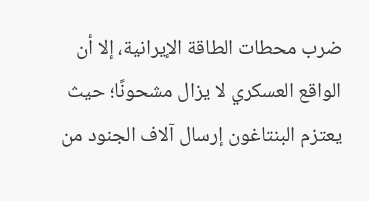ضرب محطات الطاقة الإيرانية، إلا أن الواقع العسكري لا يزال مشحونًا؛ حيث يعتزم البنتاغون إرسال آلاف الجنود من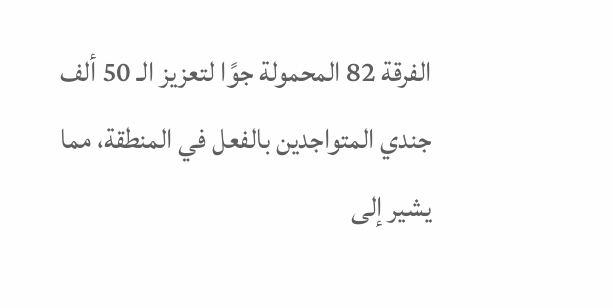الفرقة 82 المحمولة جوًا لتعزيز الـ 50 ألف جندي المتواجدين بالفعل في المنطقة، مما يشير إلى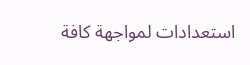استعدادات لمواجهة كافة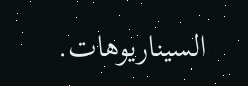السيناريوهات.